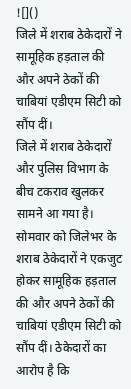![]()
जिले में शराब ठेकेदारों ने सामूहिक हड़ताल की और अपने ठेकों की चाबियां एडीएम सिटी को सौंप दीं।
जिले में शराब ठेकेदारों और पुलिस विभाग के बीच टकराव खुलकर सामने आ गया है। सोमवार को जिलेभर के शराब ठेकेदारों ने एकजुट होकर सामूहिक हड़ताल की और अपने ठेकों की चाबियां एडीएम सिटी को सौंप दीं। ठेकेदारों का आरोप है कि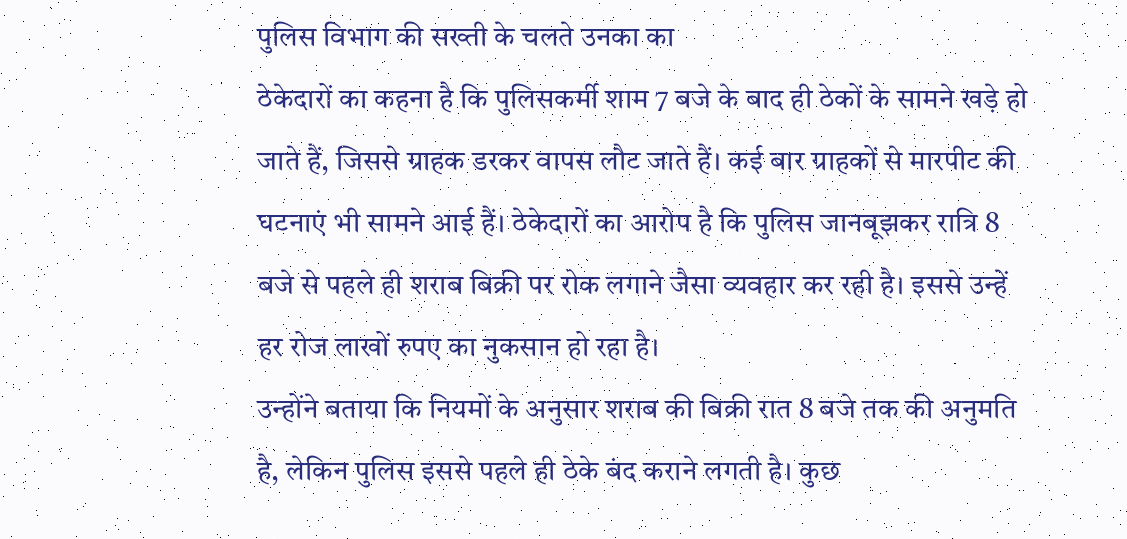पुलिस विभाग की सख्ती के चलते उनका का
ठेकेदारों का कहना है कि पुलिसकर्मी शाम 7 बजे के बाद ही ठेकों के सामने खड़े हो जाते हैं, जिससे ग्राहक डरकर वापस लौट जाते हैं। कई बार ग्राहकों से मारपीट की घटनाएं भी सामने आई हैं। ठेकेदारों का आरोप है कि पुलिस जानबूझकर रात्रि 8 बजे से पहले ही शराब बिक्री पर रोक लगाने जैसा व्यवहार कर रही है। इससे उन्हें हर रोज लाखों रुपए का नुकसान हो रहा है।
उन्होंने बताया कि नियमों के अनुसार शराब की बिक्री रात 8 बजे तक की अनुमति है, लेकिन पुलिस इससे पहले ही ठेके बंद कराने लगती है। कुछ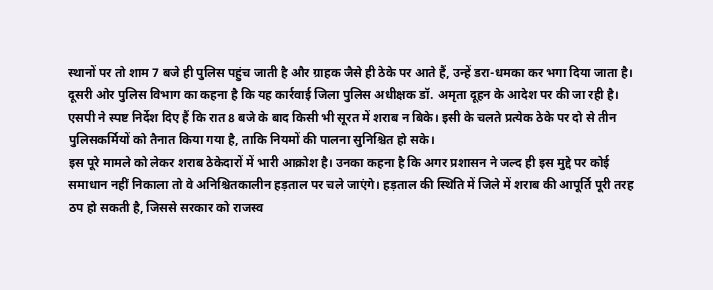स्थानों पर तो शाम 7 बजे ही पुलिस पहुंच जाती है और ग्राहक जैसे ही ठेके पर आते हैं, उन्हें डरा-धमका कर भगा दिया जाता है।
दूसरी ओर पुलिस विभाग का कहना है कि यह कार्रवाई जिला पुलिस अधीक्षक डॉ. अमृता दूहन के आदेश पर की जा रही है। एसपी ने स्पष्ट निर्देश दिए हैं कि रात 8 बजे के बाद किसी भी सूरत में शराब न बिके। इसी के चलते प्रत्येक ठेके पर दो से तीन पुलिसकर्मियों को तैनात किया गया है, ताकि नियमों की पालना सुनिश्चित हो सके।
इस पूरे मामले को लेकर शराब ठेकेदारों में भारी आक्रोश है। उनका कहना है कि अगर प्रशासन ने जल्द ही इस मुद्दे पर कोई समाधान नहीं निकाला तो वे अनिश्चितकालीन हड़ताल पर चले जाएंगे। हड़ताल की स्थिति में जिले में शराब की आपूर्ति पूरी तरह ठप हो सकती है, जिससे सरकार को राजस्व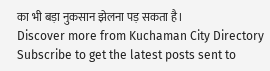का भी बड़ा नुकसान झेलना पड़ सकता है।
Discover more from Kuchaman City Directory
Subscribe to get the latest posts sent to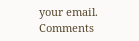your email.
Comments